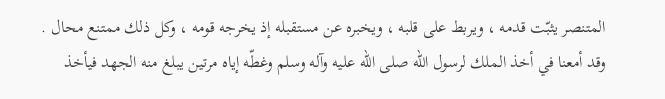المتنصر يثبّت قدمه ، ويربط على قلبه ، ويخبره عن مستقبله إذ يخرجه قومه ، وكل ذلك ممتنع محال .
وقد أمعنا في أخذ الملك لرسول الله صلى الله عليه وآله وسلم وغطّه إياه مرتين يبلغ منه الجهد فيأخذ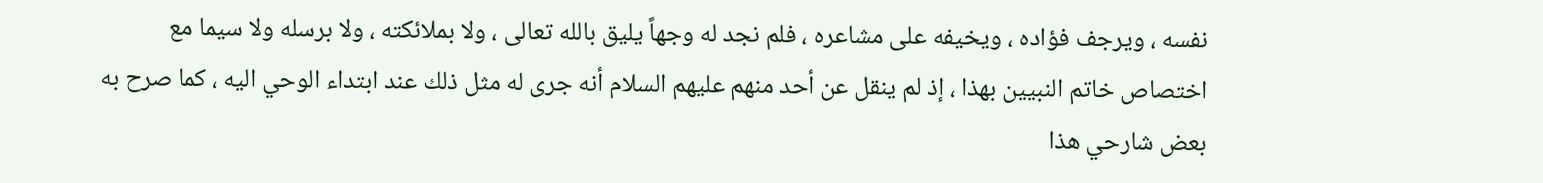نفسه ، ويرجف فؤاده ، ويخيفه على مشاعره ، فلم نجد له وجهاً يليق بالله تعالى ، ولا بملائكته ، ولا برسله ولا سيما مع اختصاص خاتم النبيين بهذا ، إذ لم ينقل عن أحد منهم عليهم السلام أنه جرى له مثل ذلك عند ابتداء الوحي اليه ، كما صرح به بعض شارحي هذا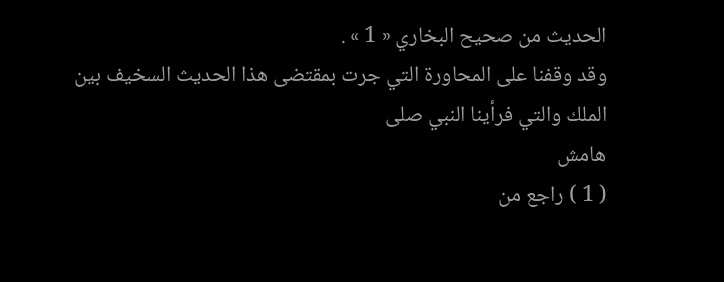الحديث من صحيح البخاري « 1 » .
وقد وقفنا على المحاورة التي جرت بمقتضى هذا الحديث السخيف بين الملك والتي فرأينا النبي صلى
هامش
( 1 ) راجع من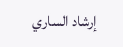إرشاد الساري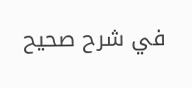في شرح صحيح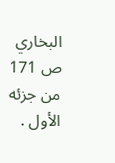البخاري ص 171 من جزئه الأول .